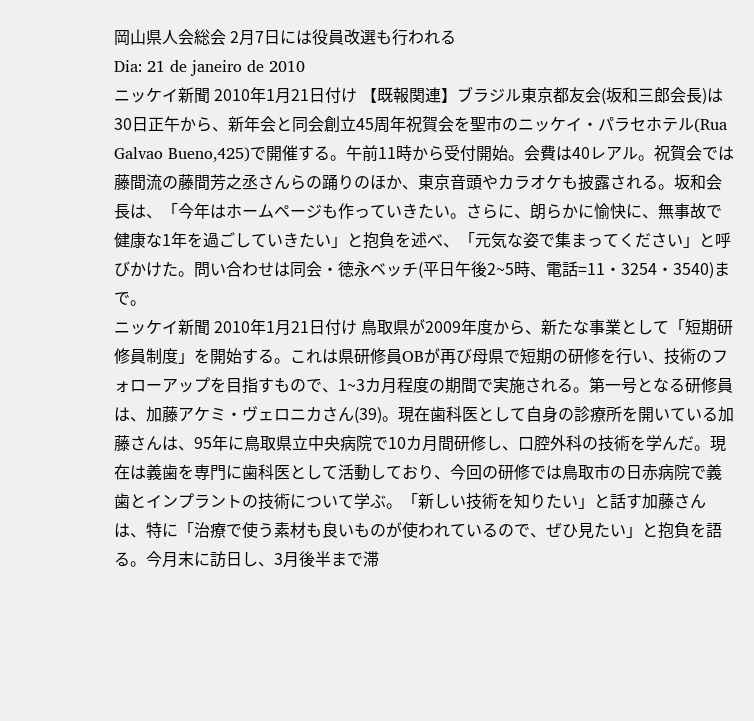岡山県人会総会 2月7日には役員改選も行われる
Dia: 21 de janeiro de 2010
ニッケイ新聞 2010年1月21日付け 【既報関連】ブラジル東京都友会(坂和三郎会長)は30日正午から、新年会と同会創立45周年祝賀会を聖市のニッケイ・パラセホテル(Rua Galvao Bueno,425)で開催する。午前11時から受付開始。会費は40レアル。祝賀会では藤間流の藤間芳之丞さんらの踊りのほか、東京音頭やカラオケも披露される。坂和会長は、「今年はホームページも作っていきたい。さらに、朗らかに愉快に、無事故で健康な1年を過ごしていきたい」と抱負を述べ、「元気な姿で集まってください」と呼びかけた。問い合わせは同会・徳永ベッチ(平日午後2~5時、電話=11・3254・3540)まで。
ニッケイ新聞 2010年1月21日付け 鳥取県が2009年度から、新たな事業として「短期研修員制度」を開始する。これは県研修員OBが再び母県で短期の研修を行い、技術のフォローアップを目指すもので、1~3カ月程度の期間で実施される。第一号となる研修員は、加藤アケミ・ヴェロニカさん(39)。現在歯科医として自身の診療所を開いている加藤さんは、95年に鳥取県立中央病院で10カ月間研修し、口腔外科の技術を学んだ。現在は義歯を専門に歯科医として活動しており、今回の研修では鳥取市の日赤病院で義歯とインプラントの技術について学ぶ。「新しい技術を知りたい」と話す加藤さんは、特に「治療で使う素材も良いものが使われているので、ぜひ見たい」と抱負を語る。今月末に訪日し、3月後半まで滞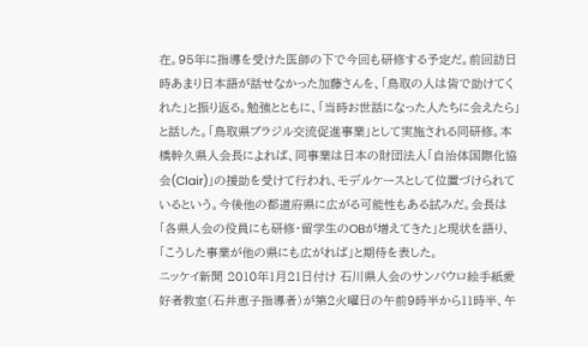在。95年に指導を受けた医師の下で今回も研修する予定だ。前回訪日時あまり日本語が話せなかった加藤さんを、「鳥取の人は皆で助けてくれた」と振り返る。勉強とともに、「当時お世話になった人たちに会えたら」と話した。「鳥取県ブラジル交流促進事業」として実施される同研修。本橋幹久県人会長によれば、同事業は日本の財団法人「自治体国際化協会(Clair)」の援助を受けて行われ、モデルケースとして位置づけられているという。今後他の都道府県に広がる可能性もある試みだ。会長は「各県人会の役員にも研修・留学生のOBが増えてきた」と現状を語り、「こうした事業が他の県にも広がれば」と期待を表した。
ニッケイ新聞 2010年1月21日付け 石川県人会のサンパウロ絵手紙愛好者教室(石井恵子指導者)が第2火曜日の午前9時半から11時半、午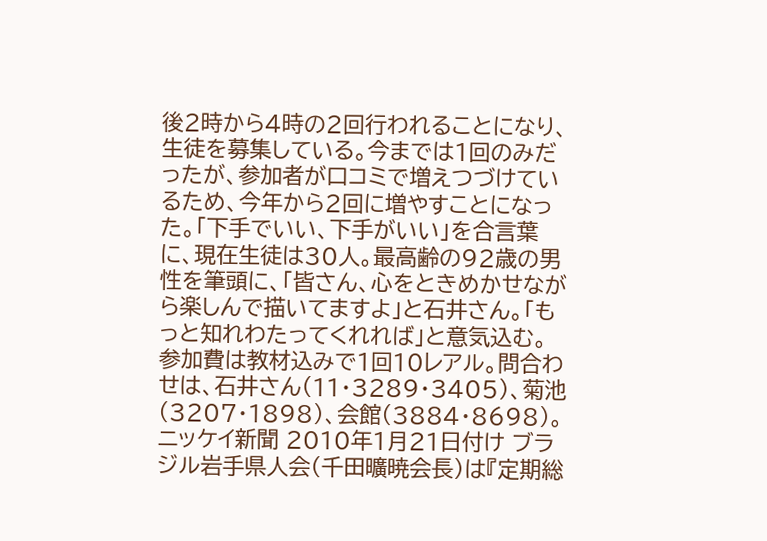後2時から4時の2回行われることになり、生徒を募集している。今までは1回のみだったが、参加者が口コミで増えつづけているため、今年から2回に増やすことになった。「下手でいい、下手がいい」を合言葉に、現在生徒は30人。最高齢の92歳の男性を筆頭に、「皆さん、心をときめかせながら楽しんで描いてますよ」と石井さん。「もっと知れわたってくれれば」と意気込む。参加費は教材込みで1回10レアル。問合わせは、石井さん(11・3289・3405)、菊池(3207・1898)、会館(3884・8698)。
ニッケイ新聞 2010年1月21日付け ブラジル岩手県人会(千田曠暁会長)は『定期総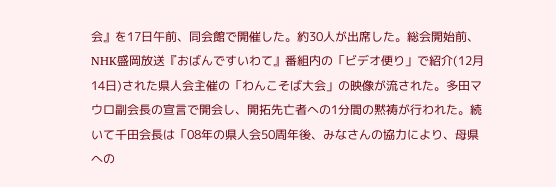会』を17日午前、同会館で開催した。約30人が出席した。総会開始前、NHK盛岡放送『おばんですいわて』番組内の「ビデオ便り」で紹介(12月14日)された県人会主催の「わんこそば大会」の映像が流された。多田マウロ副会長の宣言で開会し、開拓先亡者への1分間の黙祷が行われた。続いて千田会長は「08年の県人会50周年後、みなさんの協力により、母県への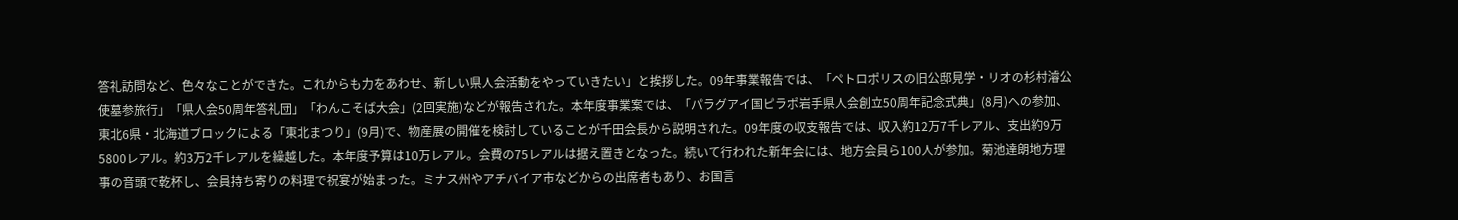答礼訪問など、色々なことができた。これからも力をあわせ、新しい県人会活動をやっていきたい」と挨拶した。09年事業報告では、「ペトロポリスの旧公邸見学・リオの杉村濬公使墓参旅行」「県人会50周年答礼団」「わんこそば大会」(2回実施)などが報告された。本年度事業案では、「パラグアイ国ピラポ岩手県人会創立50周年記念式典」(8月)への参加、東北6県・北海道ブロックによる「東北まつり」(9月)で、物産展の開催を検討していることが千田会長から説明された。09年度の収支報告では、収入約12万7千レアル、支出約9万5800レアル。約3万2千レアルを繰越した。本年度予算は10万レアル。会費の75レアルは据え置きとなった。続いて行われた新年会には、地方会員ら100人が参加。菊池達朗地方理事の音頭で乾杯し、会員持ち寄りの料理で祝宴が始まった。ミナス州やアチバイア市などからの出席者もあり、お国言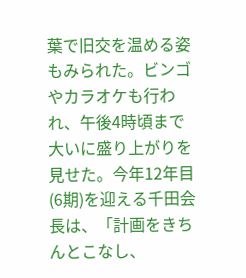葉で旧交を温める姿もみられた。ビンゴやカラオケも行われ、午後4時頃まで大いに盛り上がりを見せた。今年12年目(6期)を迎える千田会長は、「計画をきちんとこなし、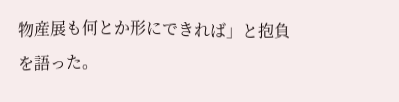物産展も何とか形にできれば」と抱負を語った。